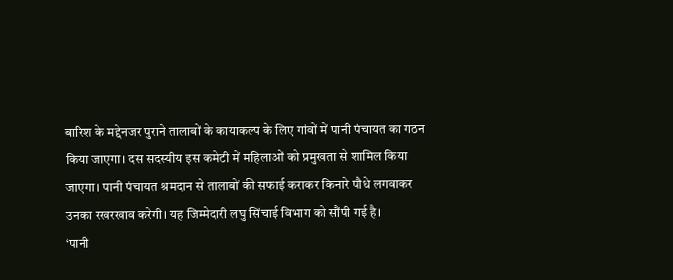बारिश के मद्देनजर पुराने तालाबों के कायाकल्प के लिए गांवों में पानी पंचायत का गठन किया जाएगा। दस सदस्यीय इस कमेटी में महिलाओं को प्रमुखता से शामिल किया जाएगा। पानी पंचायत श्रमदान से तालाबों की सफाई कराकर किनारे पौधे लगवाकर उनका रखरखाव करेगी। यह जिम्मेदारी लघु सिंचाई विभाग को सौंपी गई है।
‘पानी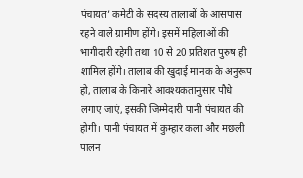पंचायत’ कमेटी के सदस्य तालाबों के आसपास रहने वाले ग्रामीण होंगे। इसमें महिलाओं की भागीदारी रहेगी तथा 10 से 20 प्रतिशत पुरुष ही शामिल होंगे। तालाब की खुदाई मानक के अनुरूप हो, तालाब के किनारे आवश्यकतानुसार पौधे लगाए जाएं, इसकी जिम्मेदारी पानी पंचायत की होगी। पानी पंचायत में कुम्हार कला और मछली पालन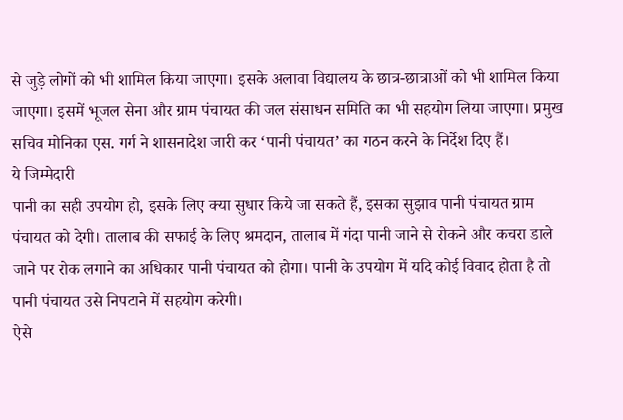से जुड़े लोगों को भी शामिल किया जाएगा। इसके अलावा विद्यालय के छात्र-छात्राओं को भी शामिल किया जाएगा। इसमें भूजल सेना और ग्राम पंचायत की जल संसाधन समिति का भी सहयोग लिया जाएगा। प्रमुख सचिव मोनिका एस. गर्ग ने शासनादेश जारी कर ‘पानी पंचायत’ का गठन करने के निर्देश दिए हैं।
ये जिम्मेदारी
पानी का सही उपयोग हो, इसके लिए क्या सुधार किये जा सकते हैं, इसका सुझाव पानी पंचायत ग्राम पंचायत को देगी। तालाब की सफाई के लिए श्रमदान, तालाब में गंदा पानी जाने से रोकने और कचरा डाले जाने पर रोक लगाने का अधिकार पानी पंचायत को होगा। पानी के उपयोग में यदि कोई विवाद होता है तो पानी पंचायत उसे निपटाने में सहयोग करेगी।
ऐसे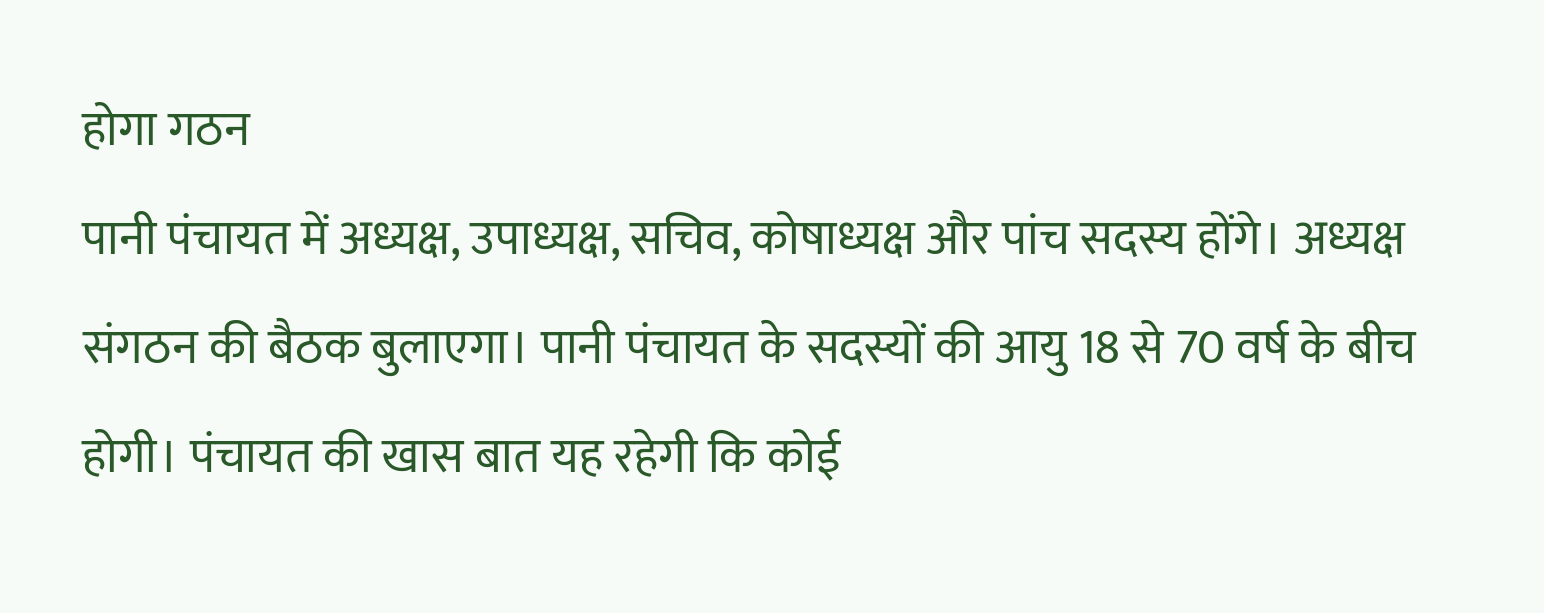होगा गठन
पानी पंचायत में अध्यक्ष, उपाध्यक्ष, सचिव, कोषाध्यक्ष और पांच सदस्य होंगे। अध्यक्ष संगठन की बैठक बुलाएगा। पानी पंचायत के सदस्यों की आयु 18 से 70 वर्ष के बीच होगी। पंचायत की खास बात यह रहेगी कि कोई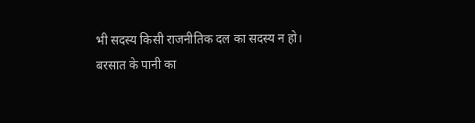भी सदस्य किसी राजनीतिक दल का सदस्य न हो।
बरसात के पानी का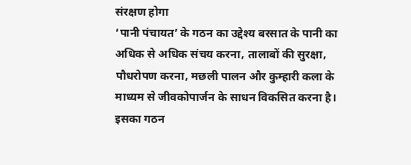संरक्षण होगा
‘पानी पंचायत’ के गठन का उद्देश्य बरसात के पानी का अधिक से अधिक संचय करना, तालाबों की सुरक्षा, पौधरोपण करना, मछली पालन और कुम्हारी कला के माध्यम से जीवकोपार्जन के साधन विकसित करना है। इसका गठन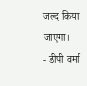जल्द किया जाएगा।
- डीपी वर्मा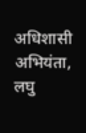अधिशासी अभियंता, लघु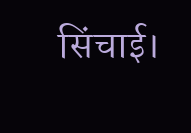सिंचाई।